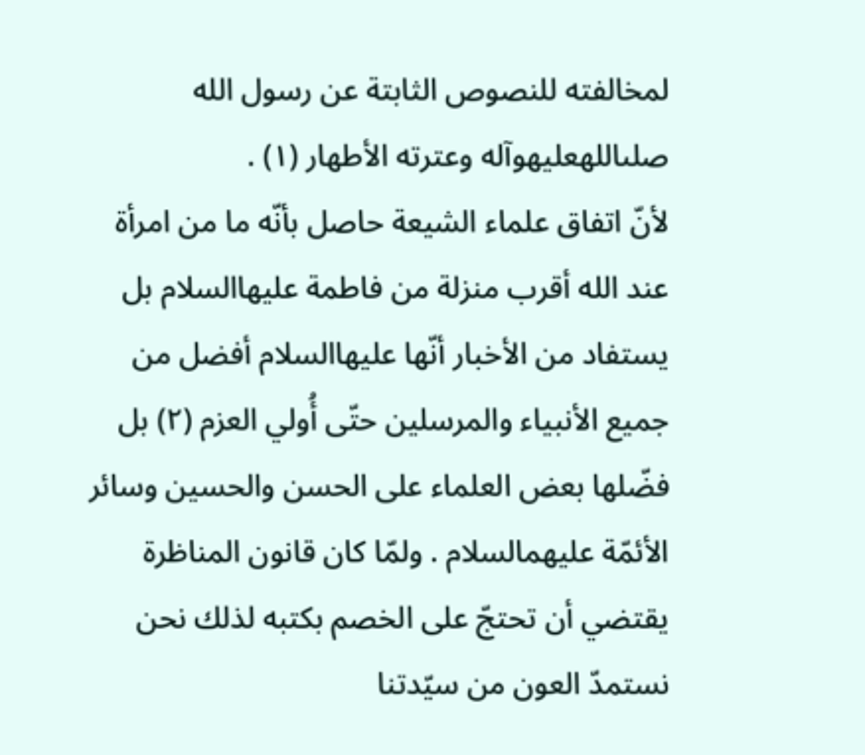لمخالفته للنصوص الثابتة عن رسول الله صلىاللهعليهوآله وعترته الأطهار (١) .
لأنّ اتفاق علماء الشيعة حاصل بأنّه ما من امرأة عند الله أقرب منزلة من فاطمة عليهاالسلام بل يستفاد من الأخبار أنّها عليهاالسلام أفضل من جميع الأنبياء والمرسلين حتّى أُولي العزم (٢) بل فضّلها بعض العلماء على الحسن والحسين وسائر الأئمّة عليهمالسلام . ولمّا كان قانون المناظرة يقتضي أن تحتجّ على الخصم بكتبه لذلك نحن نستمدّ العون من سيّدتنا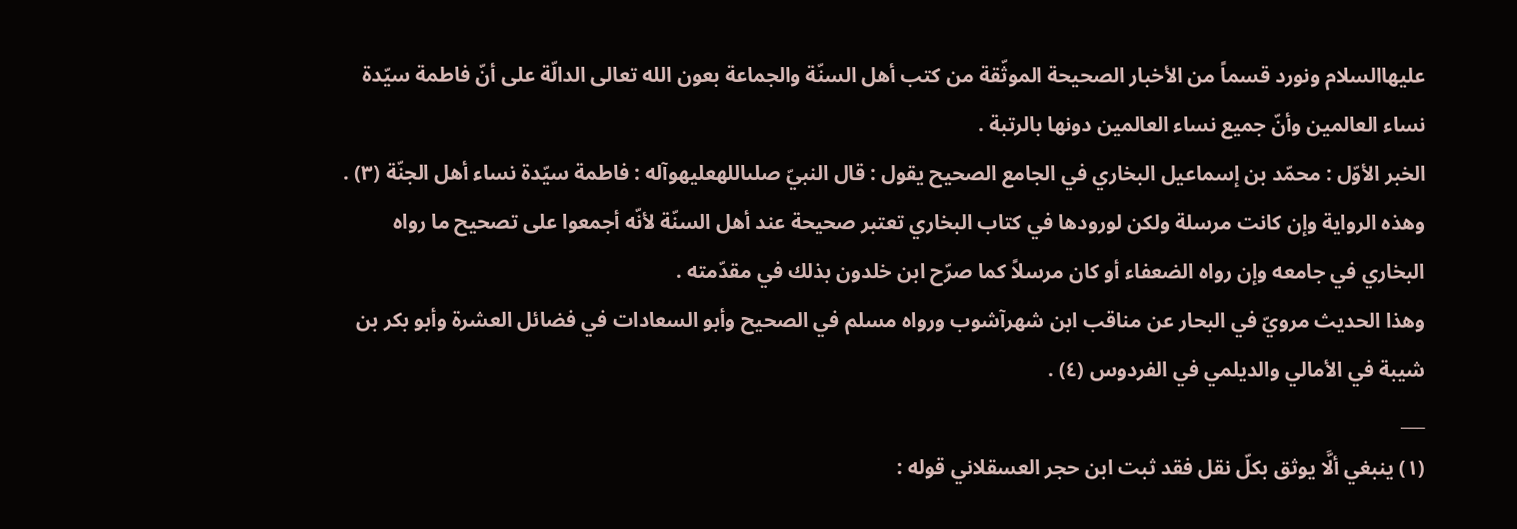عليهاالسلام ونورد قسماً من الأخبار الصحيحة الموثّقة من كتب أهل السنّة والجماعة بعون الله تعالى الدالّة على أنّ فاطمة سيّدة نساء العالمين وأنّ جميع نساء العالمين دونها بالرتبة .
الخبر الأوّل : محمّد بن إسماعيل البخاري في الجامع الصحيح يقول : قال النبيّ صلىاللهعليهوآله : فاطمة سيّدة نساء أهل الجنّة (٣) .
وهذه الرواية وإن كانت مرسلة ولكن لورودها في كتاب البخاري تعتبر صحيحة عند أهل السنّة لأنّه أجمعوا على تصحيح ما رواه البخاري في جامعه وإن رواه الضعفاء أو كان مرسلاً كما صرّح ابن خلدون بذلك في مقدّمته .
وهذا الحديث مرويّ في البحار عن مناقب ابن شهرآشوب ورواه مسلم في الصحيح وأبو السعادات في فضائل العشرة وأبو بكر بن شيبة في الأمالي والديلمي في الفردوس (٤) .
___
(١) ينبغي ألَّا يوثق بكلّ نقل فقد ثبت ابن حجر العسقلاني قوله :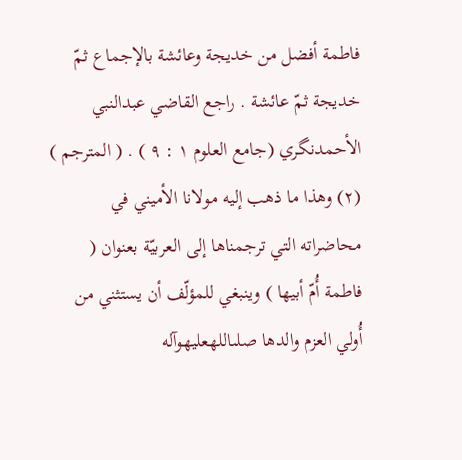فاطمة أفضل من خديجة وعائشة بالإجماع ثمّ خديجة ثمّ عائشة . راجع القاضي عبدالنبي الأحمدنگري (جامع العلوم ١ : ٩ ) . ( المترجم )
(٢) وهذا ما ذهب إليه مولانا الأميني في محاضراته التي ترجمناها إلى العربيّة بعنوان ( فاطمة أُمّ أبيها ) وينبغي للمؤلّف أن يستثني من أُولي العزم والدها صلىاللهعليهوآله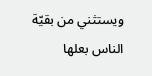ويستثني من بقيّة الناس بعلها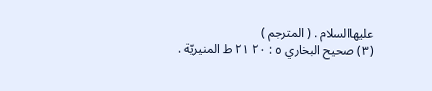عليهاالسلام . ( المترجم )
(٣) صحيح البخاري ٥ : ٢٠ ٢١ ط المنيريّة .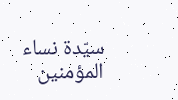سيّدة نساء المؤمنين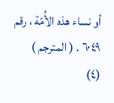أو نساء هذه الأُمّة ، رقم ٦٠٤٩ . ( المترجم )
(٤)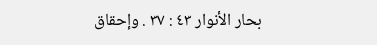بحار الأنوار ٤٣ : ٣٧ . وإحقاق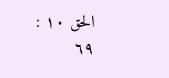الحق ١٠ : ٦٩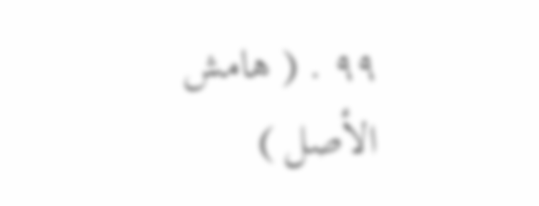٩٩ . ( هامش الأصل )